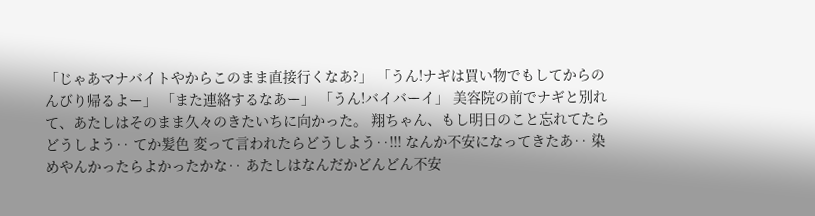「じゃあマナバイトやからこのまま直接行くなあ?」 「うん!ナギは買い物でもしてからのんびり帰るよー」 「また連絡するなあー」 「うん!バイバーイ」 美容院の前でナギと別れて、あたしはそのまま久々のきたいちに向かった。 翔ちゃん、もし明日のこと忘れてたらどうしよう‥ てか髪色 変って言われたらどうしよう‥!!! なんか不安になってきたあ‥ 染めやんかったらよかったかな‥ あたしはなんだかどんどん不安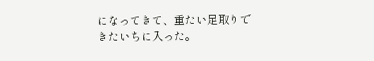になってきて、重たい足取りできたいちに入った。